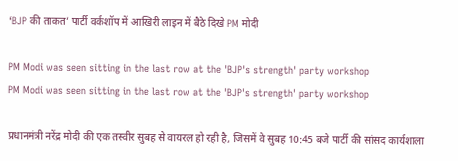‘BJP की ताकत’ पार्टी वर्कशॉप में आखिरी लाइन में बैठे दिखे PM मोदी

PM Modi was seen sitting in the last row at the 'BJP's strength' party workshop
PM Modi was seen sitting in the last row at the 'BJP's strength' party workshop

प्रधानमंत्री नरेंद्र मोदी की एक तस्‍वीर सुबह से वायरल हो रही है, ज‍िसमें वे सुबह 10:45 बजे पार्टी की सांसद कार्यशाला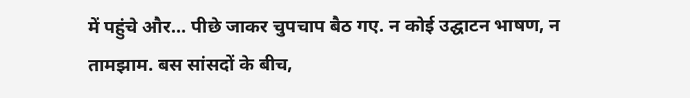में पहुंचे और… पीछे जाकर चुपचाप बैठ गए. न कोई उद्घाटन भाषण, न तामझाम. बस सांसदों के बीच,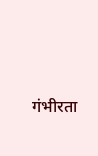गंभीरता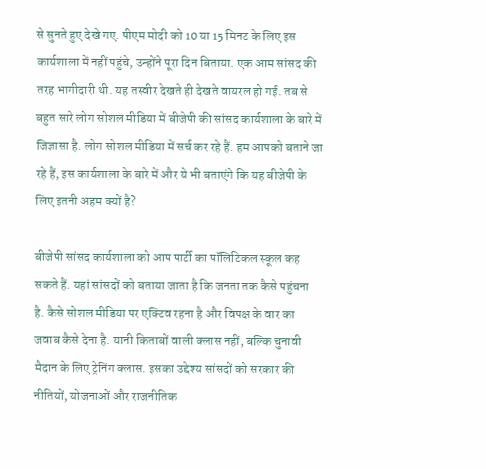से सुनते हुए देखे गए. पीएम मोदी को 10 या 15 मिनट के लिए इस कार्यशाला में नहीं पहुंचे, उन्‍होंने पूरा द‍िन बिताया. एक आम सांसद की तरह भागीदारी थी. यह तस्‍वीर देखते ही देखते वायरल हो गई. तब से बहुत सारे लोग सोशल मीडिया में बीजेपी की सांसद कार्यशाला के बारे में ज‍िज्ञासा है. लोग सोशल मीडिया में सर्च कर रहे हैं. हम आपको बताने जा रहे हैं, इस कार्यशाला के बारे में और ये भी बताएंगे क‍ि यह बीजेपी के लिए इतनी अहम क्‍यों है?

बीजेपी सांसद कार्यशाला को आप पार्टी का पॉलिटिकल स्कूल कह सकते हैं. यहां सांसदों को बताया जाता है कि जनता तक कैसे पहुंचना है. कैसे सोशल मीडिया पर एक्टिव रहना है और विपक्ष के वार का जवाब कैसे देना है. यानी किताबों वाली क्लास नहीं, बल्कि चुनावी मैदान के लिए ट्रेनिंग क्लास. इसका उद्देश्य सांसदों को सरकार की नीतियों, योजनाओं और राजनीतिक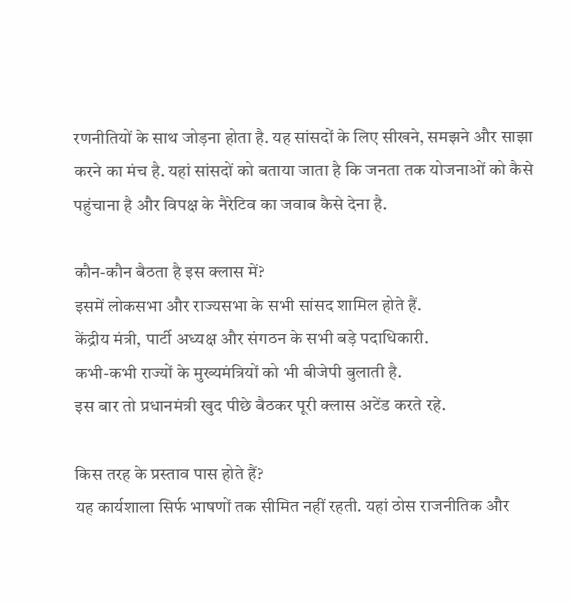रणनीतियों के साथ जोड़ना होता है. यह सांसदों के लिए सीखने, समझने और साझा करने का मंच है. यहां सांसदों को बताया जाता है कि जनता तक योजनाओं को कैसे पहुंचाना है और विपक्ष के नैरेटिव का जवाब कैसे देना है.

कौन-कौन बैठता है इस क्लास में?
इसमें लोकसभा और राज्यसभा के सभी सांसद शामिल होते हैं.
केंद्रीय मंत्री, पार्टी अध्यक्ष और संगठन के सभी बड़े पदाध‍िकारी.
कभी-कभी राज्यों के मुख्यमंत्र‍ियों को भी बीजेपी बुलाती है.
इस बार तो प्रधानमंत्री खुद पीछे बैठकर पूरी क्लास अटेंड करते रहे.

किस तरह के प्रस्ताव पास होते हैं?
यह कार्यशाला सिर्फ भाषणों तक सीमित नहीं रहती. यहां ठोस राजनीतिक और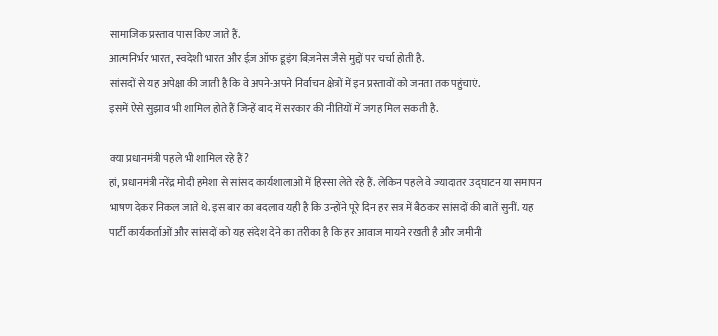सामाजिक प्रस्ताव पास किए जाते हैं.
आत्मनिर्भर भारत, स्वदेशी भारत और ईज़ ऑफ डूइंग बिज़नेस जैसे मुद्दों पर चर्चा होती है.
सांसदों से यह अपेक्षा की जाती है कि वे अपने-अपने निर्वाचन क्षेत्रों में इन प्रस्तावों को जनता तक पहुंचाएं.
इसमें ऐसे सुझाव भी शामिल होते हैं जिन्हें बाद में सरकार की नीतियों में जगह मिल सकती है.

क्या प्रधानमंत्री पहले भी शामिल रहे हैं?
हां, प्रधानमंत्री नरेंद्र मोदी हमेशा से सांसद कार्यशालाओं में हिस्सा लेते रहे हैं. लेकिन पहले वे ज्‍यादातर उद्घाटन या समापन भाषण देकर निकल जाते थे. इस बार का बदलाव यही है कि उन्होंने पूरे दिन हर सत्र में बैठकर सांसदों की बातें सुनीं. यह पार्टी कार्यकर्ताओं और सांसदों को यह संदेश देने का तरीका है कि हर आवाज मायने रखती है और जमीनी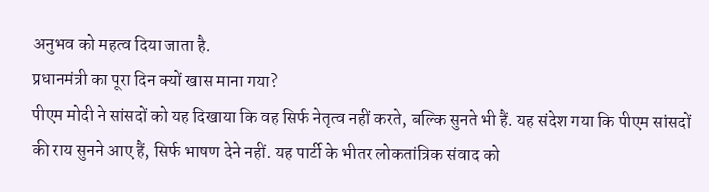अनुभव को महत्व दिया जाता है.
प्रधानमंत्री का पूरा दिन क्यों खास माना गया?
पीएम मोदी ने सांसदों को यह दिखाया कि वह सिर्फ नेतृत्व नहीं करते, बल्कि सुनते भी हैं. यह संदेश गया कि पीएम सांसदों की राय सुनने आए हैं, सिर्फ भाषण देने नहीं. यह पार्टी के भीतर लोकतांत्रिक संवाद को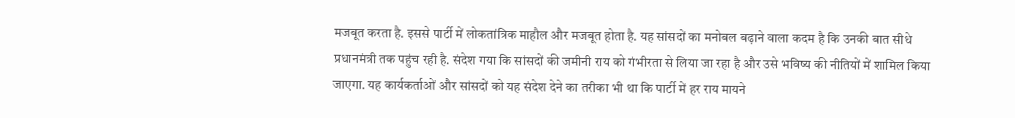मजबूत करता है. इससे पार्टी में लोकतांत्रिक माहौल और मजबूत होता है. यह सांसदों का मनोबल बढ़ाने वाला कदम है कि उनकी बात सीधे प्रधानमंत्री तक पहुंच रही है. संदेश गया कि सांसदों की जमीनी राय को गंभीरता से लिया जा रहा है और उसे भविष्य की नीतियों में शामिल किया जाएगा. यह कार्यकर्ताओं और सांसदों को यह संदेश देने का तरीका भी था कि पार्टी में हर राय मायने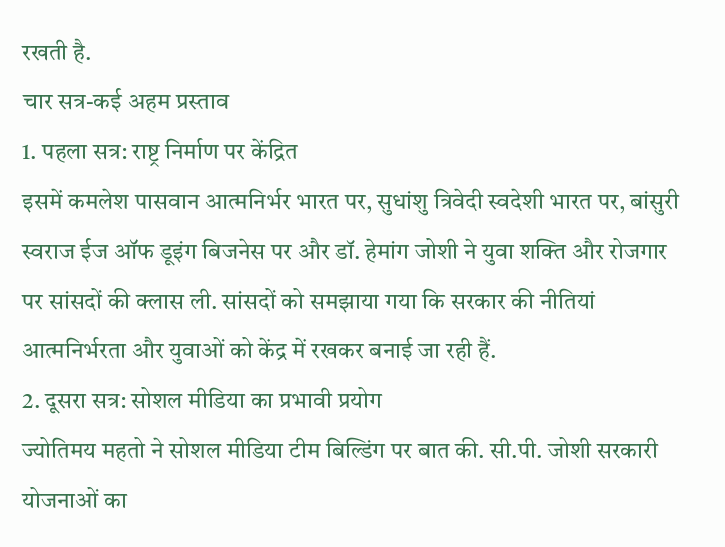रखती है.
चार सत्र-कई अहम प्रस्‍ताव
1. पहला सत्र: राष्ट्र निर्माण पर केंद्रित
इसमें कमलेश पासवान आत्मनिर्भर भारत पर, सुधांशु त्रिवेदी स्वदेशी भारत पर, बांसुरी स्वराज ईज ऑफ डूइंग बिजनेस पर और डॉ. हेमांग जोशी ने युवा शक्ति और रोजगार पर सांसदों की क्‍लास ली. सांसदों को समझाया गया कि सरकार की नीतियां आत्मनिर्भरता और युवाओं को केंद्र में रखकर बनाई जा रही हैं.
2. दूसरा सत्र: सोशल मीडिया का प्रभावी प्रयोग
ज्योतिमय महतो ने सोशल मीडिया टीम बिल्डिंग पर बात की. सी.पी. जोशी सरकारी योजनाओं का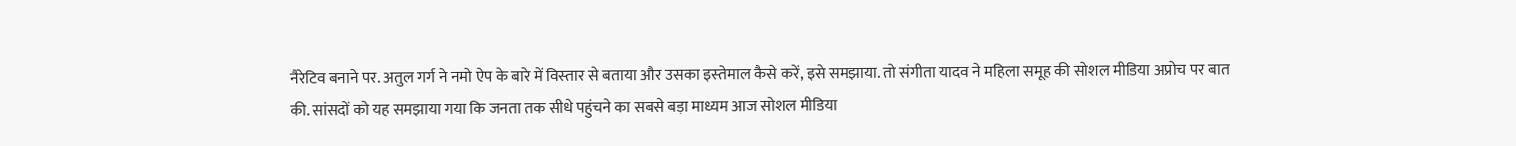नैरेटिव बनाने पर. अतुल गर्ग ने नमो ऐप के बारे में विस्‍तार से बताया और उसका इस्‍तेमाल कैसे करें, इसे समझाया. तो संगीता यादव ने महिला समूह की सोशल मीडिया अप्रोच पर बात की. सांसदों को यह समझाया गया कि जनता तक सीधे पहुंचने का सबसे बड़ा माध्यम आज सोशल मीडिया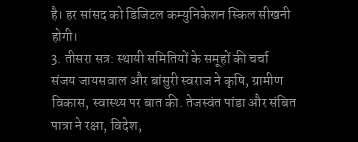है। हर सांसद को डिजिटल कम्युनिकेशन स्किल सीखनी होगी।
3. तीसरा सत्र: स्थायी समितियों के समूहों की चर्चा
संजय जायसवाल और बांसुरी स्वराज ने कृषि, ग्रामीण विकास, स्वास्थ्य पर बात की. तेजस्वंत पांडा और संबित पात्रा ने रक्षा, विदेश,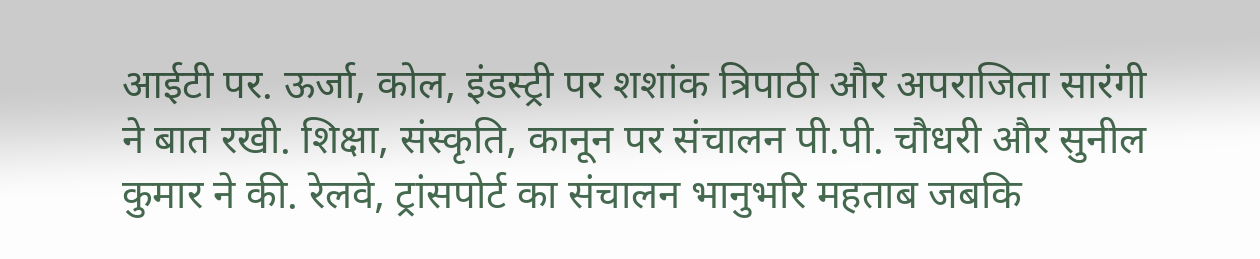आईटी पर. ऊर्जा, कोल, इंडस्ट्री पर शशांक त्रिपाठी और अपराजिता सारंगी ने बात रखी. शिक्षा, संस्कृति, कानून पर संचालन पी.पी. चौधरी और सुनील कुमार ने की. रेलवे, ट्रांसपोर्ट का संचालन भानुभरि महताब जबक‍ि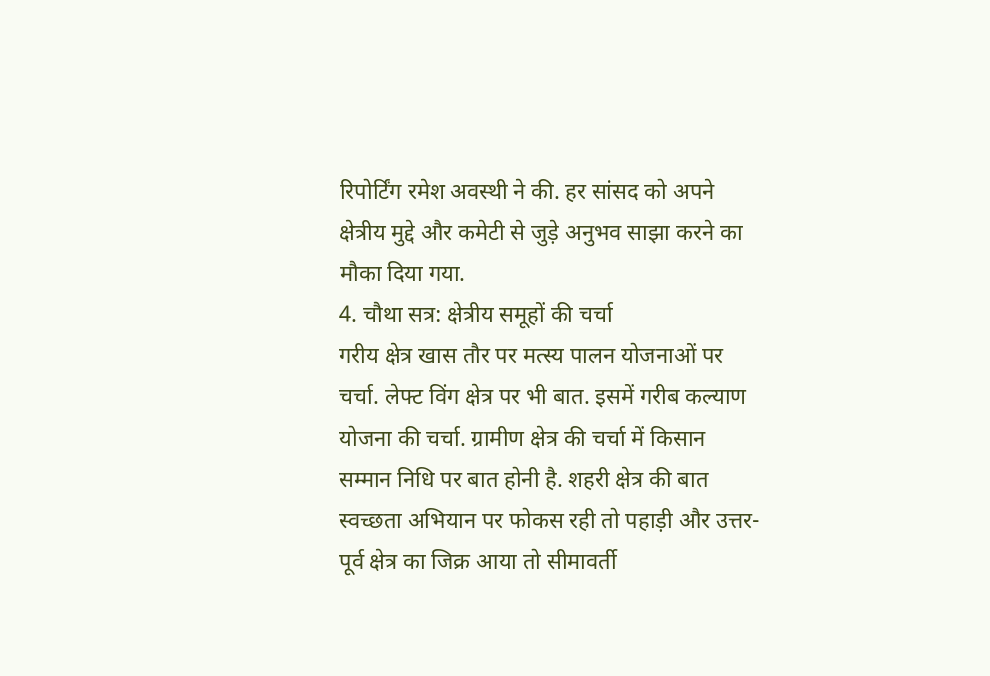रिपोर्टिंग रमेश अवस्थी ने की. हर सांसद को अपने क्षेत्रीय मुद्दे और कमेटी से जुड़े अनुभव साझा करने का मौका दिया गया.
4. चौथा सत्र: क्षेत्रीय समूहों की चर्चा
गरीय क्षेत्र खास तौर पर मत्स्य पालन योजनाओं पर चर्चा. लेफ्ट विंग क्षेत्र पर भी बात. इसमें गरीब कल्याण योजना की चर्चा. ग्रामीण क्षेत्र की चर्चा में किसान सम्मान निधि पर बात होनी है. शहरी क्षेत्र की बात स्वच्छता अभियान पर फोकस रही तो पहाड़ी और उत्तर-पूर्व क्षेत्र का जिक्र आया तो सीमावर्ती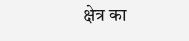क्षेत्र का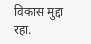विकास मुद्दा रहा.